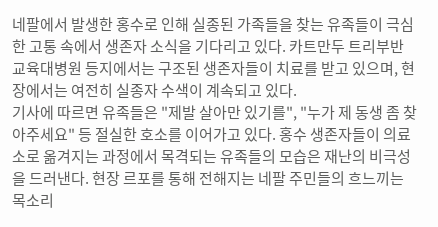네팔에서 발생한 홍수로 인해 실종된 가족들을 찾는 유족들이 극심한 고통 속에서 생존자 소식을 기다리고 있다. 카트만두 트리부반 교육대병원 등지에서는 구조된 생존자들이 치료를 받고 있으며, 현장에서는 여전히 실종자 수색이 계속되고 있다.
기사에 따르면 유족들은 "제발 살아만 있기를", "누가 제 동생 좀 찾아주세요" 등 절실한 호소를 이어가고 있다. 홍수 생존자들이 의료소로 옮겨지는 과정에서 목격되는 유족들의 모습은 재난의 비극성을 드러낸다. 현장 르포를 통해 전해지는 네팔 주민들의 흐느끼는 목소리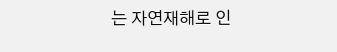는 자연재해로 인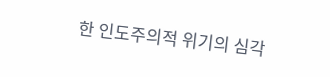한 인도주의적 위기의 심각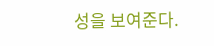성을 보여준다.